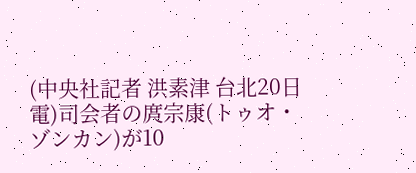(中央社記者 洪素津 台北20日電)司会者の庹宗康(トゥオ・ゾンカン)が10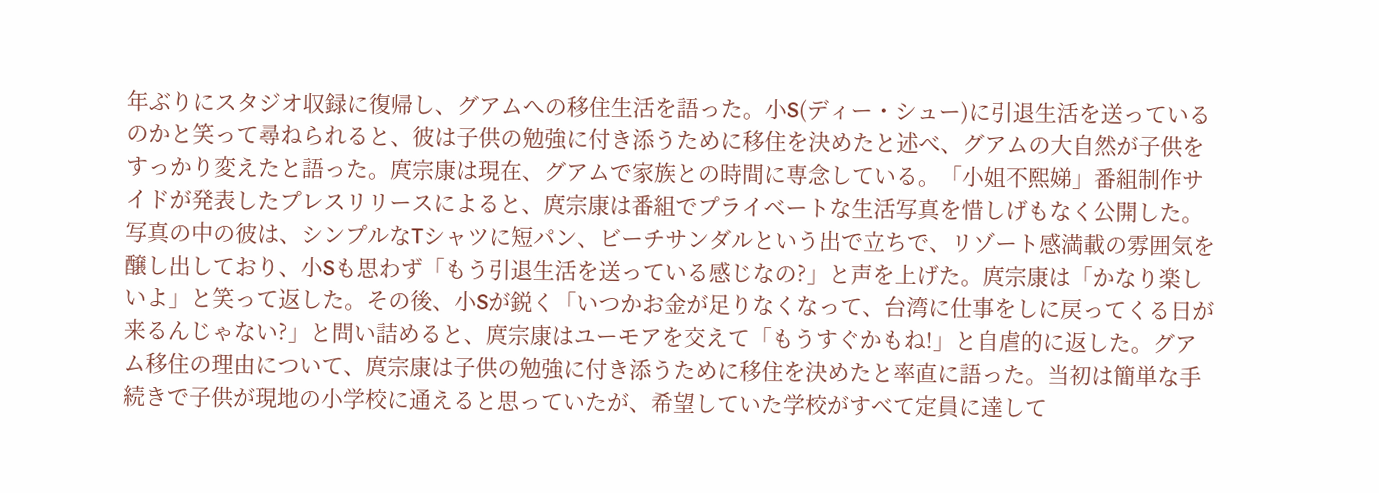年ぶりにスタジオ収録に復帰し、グアムへの移住生活を語った。小S(ディー・シュー)に引退生活を送っているのかと笑って尋ねられると、彼は子供の勉強に付き添うために移住を決めたと述べ、グアムの大自然が子供をすっかり変えたと語った。庹宗康は現在、グアムで家族との時間に専念している。「小姐不熙娣」番組制作サイドが発表したプレスリリースによると、庹宗康は番組でプライベートな生活写真を惜しげもなく公開した。写真の中の彼は、シンプルなTシャツに短パン、ビーチサンダルという出で立ちで、リゾート感満載の雰囲気を醸し出しており、小Sも思わず「もう引退生活を送っている感じなの?」と声を上げた。庹宗康は「かなり楽しいよ」と笑って返した。その後、小Sが鋭く「いつかお金が足りなくなって、台湾に仕事をしに戻ってくる日が来るんじゃない?」と問い詰めると、庹宗康はユーモアを交えて「もうすぐかもね!」と自虐的に返した。グアム移住の理由について、庹宗康は子供の勉強に付き添うために移住を決めたと率直に語った。当初は簡単な手続きで子供が現地の小学校に通えると思っていたが、希望していた学校がすべて定員に達して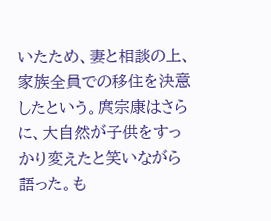いたため、妻と相談の上、家族全員での移住を決意したという。庹宗康はさらに、大自然が子供をすっかり変えたと笑いながら語った。も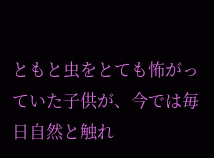ともと虫をとても怖がっていた子供が、今では毎日自然と触れ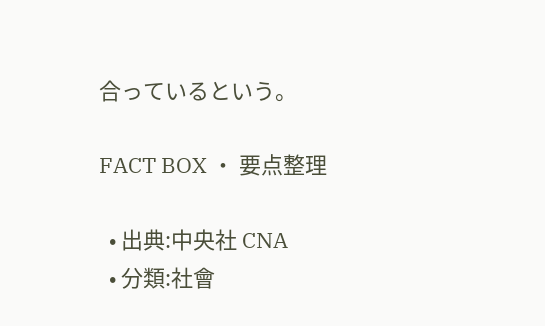合っているという。

FACT BOX ・ 要点整理

  • 出典:中央社 CNA
  • 分類:社會